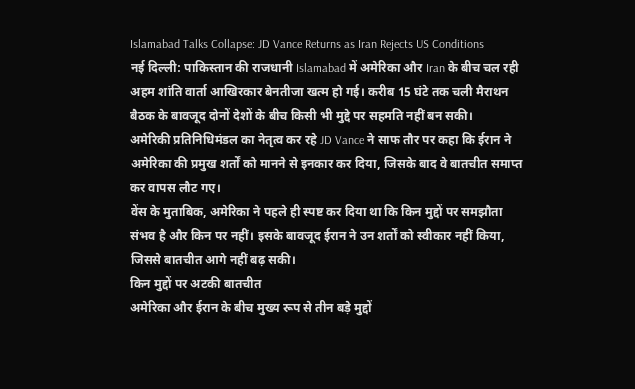Islamabad Talks Collapse: JD Vance Returns as Iran Rejects US Conditions
नई दिल्ली: पाकिस्तान की राजधानी Islamabad में अमेरिका और Iran के बीच चल रही अहम शांति वार्ता आखिरकार बेनतीजा खत्म हो गई। करीब 15 घंटे तक चली मैराथन बैठक के बावजूद दोनों देशों के बीच किसी भी मुद्दे पर सहमति नहीं बन सकी।
अमेरिकी प्रतिनिधिमंडल का नेतृत्व कर रहे JD Vance ने साफ तौर पर कहा कि ईरान ने अमेरिका की प्रमुख शर्तों को मानने से इनकार कर दिया, जिसके बाद वे बातचीत समाप्त कर वापस लौट गए।
वेंस के मुताबिक, अमेरिका ने पहले ही स्पष्ट कर दिया था कि किन मुद्दों पर समझौता संभव है और किन पर नहीं। इसके बावजूद ईरान ने उन शर्तों को स्वीकार नहीं किया, जिससे बातचीत आगे नहीं बढ़ सकी।
किन मुद्दों पर अटकी बातचीत
अमेरिका और ईरान के बीच मुख्य रूप से तीन बड़े मुद्दों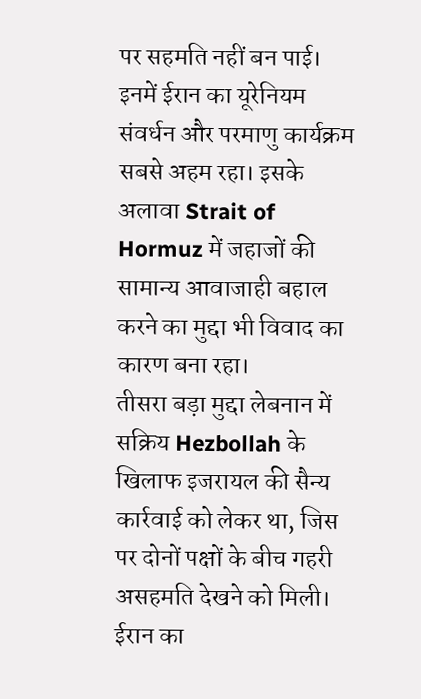पर सहमति नहीं बन पाई। इनमें ईरान का यूरेनियम संवर्धन और परमाणु कार्यक्रम सबसे अहम रहा। इसके अलावा Strait of Hormuz में जहाजों की सामान्य आवाजाही बहाल करने का मुद्दा भी विवाद का कारण बना रहा।
तीसरा बड़ा मुद्दा लेबनान में सक्रिय Hezbollah के खिलाफ इजरायल की सैन्य कार्रवाई को लेकर था, जिस पर दोनों पक्षों के बीच गहरी असहमति देखने को मिली।
ईरान का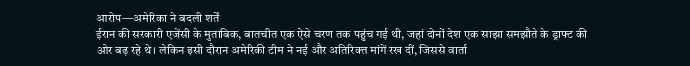आरोप—अमेरिका ने बदली शर्तें
ईरान की सरकारी एजेंसी के मुताबिक, बातचीत एक ऐसे चरण तक पहुंच गई थी, जहां दोनों देश एक साझा समझौते के ड्राफ्ट की ओर बढ़ रहे थे। लेकिन इसी दौरान अमेरिकी टीम ने नई और अतिरिक्त मांगें रख दीं, जिससे वार्ता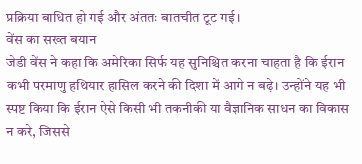प्रक्रिया बाधित हो गई और अंततः बातचीत टूट गई।
वेंस का सख्त बयान
जेडी वेंस ने कहा कि अमेरिका सिर्फ यह सुनिश्चित करना चाहता है कि ईरान कभी परमाणु हथियार हासिल करने की दिशा में आगे न बढ़े। उन्होंने यह भी स्पष्ट किया कि ईरान ऐसे किसी भी तकनीकी या वैज्ञानिक साधन का विकास न करे, जिससे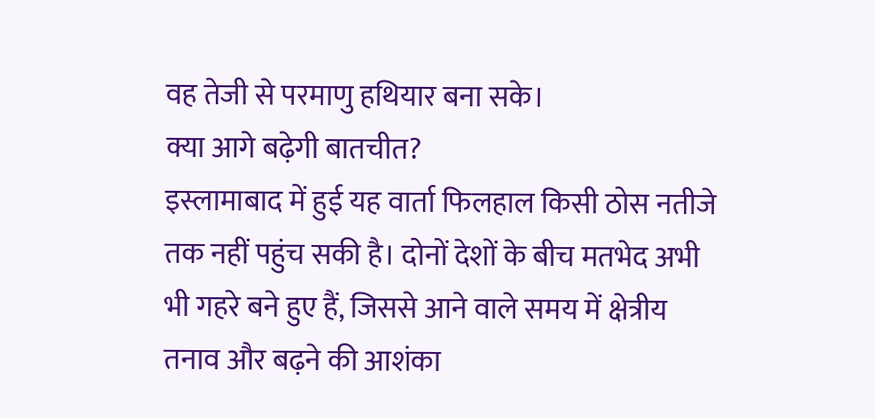वह तेजी से परमाणु हथियार बना सके।
क्या आगे बढ़ेगी बातचीत?
इस्लामाबाद में हुई यह वार्ता फिलहाल किसी ठोस नतीजे तक नहीं पहुंच सकी है। दोनों देशों के बीच मतभेद अभी भी गहरे बने हुए हैं, जिससे आने वाले समय में क्षेत्रीय तनाव और बढ़ने की आशंका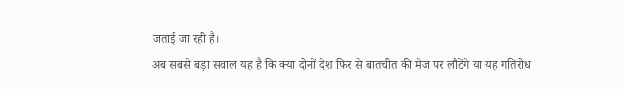जताई जा रही है।
अब सबसे बड़ा सवाल यह है कि क्या दोनों देश फिर से बातचीत की मेज पर लौटेंगे या यह गतिरोध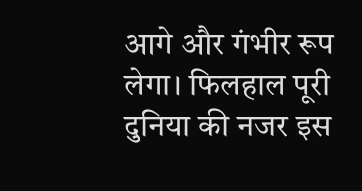आगे और गंभीर रूप लेगा। फिलहाल पूरी दुनिया की नजर इस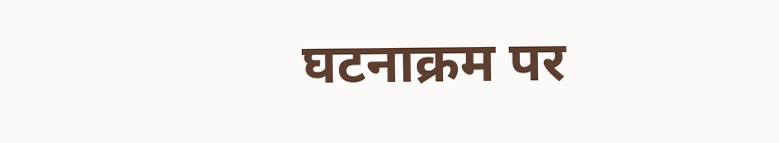घटनाक्रम पर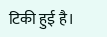टिकी हुई है।